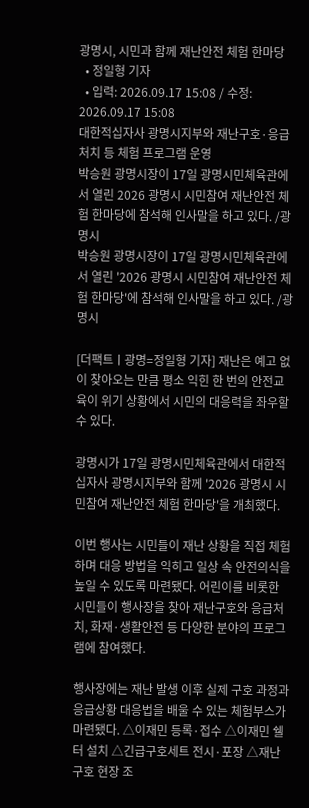광명시, 시민과 함께 재난안전 체험 한마당
  • 정일형 기자
  • 입력: 2026.09.17 15:08 / 수정: 2026.09.17 15:08
대한적십자사 광명시지부와 재난구호·응급처치 등 체험 프로그램 운영
박승원 광명시장이 17일 광명시민체육관에서 열린 2026 광명시 시민참여 재난안전 체험 한마당에 참석해 인사말을 하고 있다. /광명시
박승원 광명시장이 17일 광명시민체육관에서 열린 '2026 광명시 시민참여 재난안전 체험 한마당'에 참석해 인사말을 하고 있다. /광명시

[더팩트ㅣ광명=정일형 기자] 재난은 예고 없이 찾아오는 만큼 평소 익힌 한 번의 안전교육이 위기 상황에서 시민의 대응력을 좌우할 수 있다.

광명시가 17일 광명시민체육관에서 대한적십자사 광명시지부와 함께 '2026 광명시 시민참여 재난안전 체험 한마당'을 개최했다.

이번 행사는 시민들이 재난 상황을 직접 체험하며 대응 방법을 익히고 일상 속 안전의식을 높일 수 있도록 마련됐다. 어린이를 비롯한 시민들이 행사장을 찾아 재난구호와 응급처치, 화재·생활안전 등 다양한 분야의 프로그램에 참여했다.

행사장에는 재난 발생 이후 실제 구호 과정과 응급상황 대응법을 배울 수 있는 체험부스가 마련됐다. △이재민 등록·접수 △이재민 쉘터 설치 △긴급구호세트 전시·포장 △재난구호 현장 조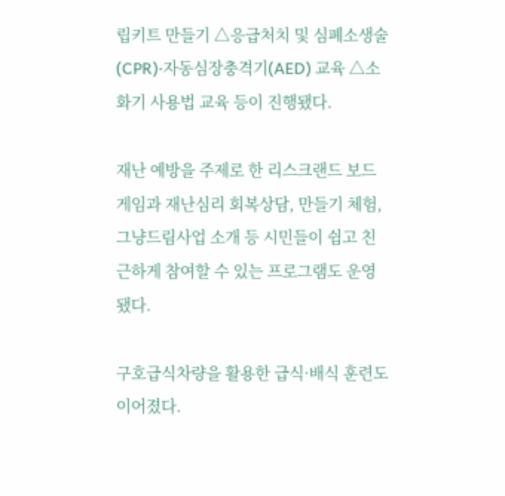립키트 만들기 △응급처치 및 심폐소생술(CPR)·자동심장충격기(AED) 교육 △소화기 사용법 교육 등이 진행됐다.

재난 예방을 주제로 한 리스크랜드 보드게임과 재난심리 회복상담, 만들기 체험, 그냥드림사업 소개 등 시민들이 쉽고 친근하게 참여할 수 있는 프로그램도 운영됐다.

구호급식차량을 활용한 급식·배식 훈련도 이어졌다.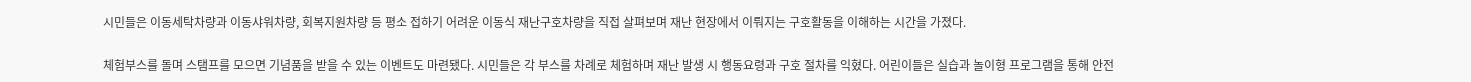시민들은 이동세탁차량과 이동샤워차량, 회복지원차량 등 평소 접하기 어려운 이동식 재난구호차량을 직접 살펴보며 재난 현장에서 이뤄지는 구호활동을 이해하는 시간을 가졌다.

체험부스를 돌며 스탬프를 모으면 기념품을 받을 수 있는 이벤트도 마련됐다. 시민들은 각 부스를 차례로 체험하며 재난 발생 시 행동요령과 구호 절차를 익혔다. 어린이들은 실습과 놀이형 프로그램을 통해 안전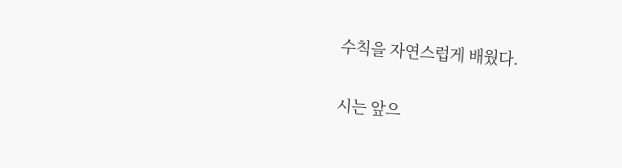수칙을 자연스럽게 배웠다.

시는 앞으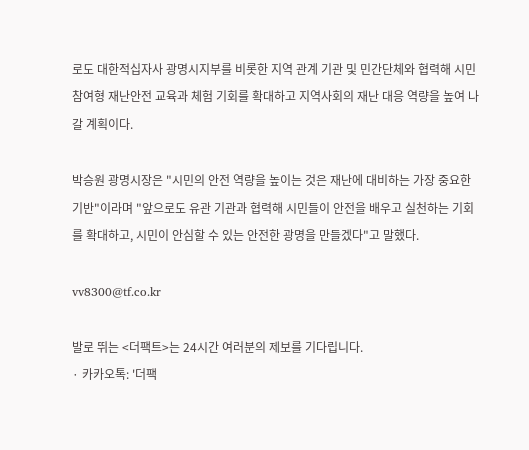로도 대한적십자사 광명시지부를 비롯한 지역 관계 기관 및 민간단체와 협력해 시민참여형 재난안전 교육과 체험 기회를 확대하고 지역사회의 재난 대응 역량을 높여 나갈 계획이다.

박승원 광명시장은 "시민의 안전 역량을 높이는 것은 재난에 대비하는 가장 중요한 기반"이라며 "앞으로도 유관 기관과 협력해 시민들이 안전을 배우고 실천하는 기회를 확대하고, 시민이 안심할 수 있는 안전한 광명을 만들겠다"고 말했다.

vv8300@tf.co.kr

발로 뛰는 <더팩트>는 24시간 여러분의 제보를 기다립니다.
· 카카오톡: '더팩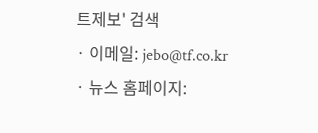트제보' 검색
· 이메일: jebo@tf.co.kr
· 뉴스 홈페이지: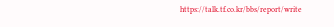https://talk.tf.co.kr/bbs/report/write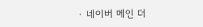· 네이버 메인 더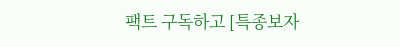팩트 구독하고 [특종보자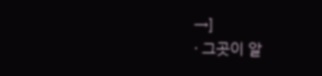→]
· 그곳이 알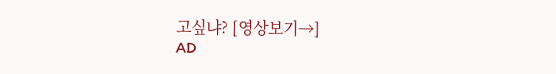고싶냐? [영상보기→]
AD